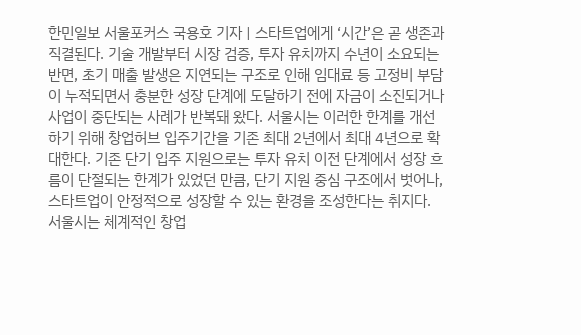한민일보 서울포커스 국용호 기자 | 스타트업에게 ‘시간’은 곧 생존과 직결된다. 기술 개발부터 시장 검증, 투자 유치까지 수년이 소요되는 반면, 초기 매출 발생은 지연되는 구조로 인해 임대료 등 고정비 부담이 누적되면서 충분한 성장 단계에 도달하기 전에 자금이 소진되거나 사업이 중단되는 사례가 반복돼 왔다. 서울시는 이러한 한계를 개선하기 위해 창업허브 입주기간을 기존 최대 2년에서 최대 4년으로 확대한다. 기존 단기 입주 지원으로는 투자 유치 이전 단계에서 성장 흐름이 단절되는 한계가 있었던 만큼, 단기 지원 중심 구조에서 벗어나, 스타트업이 안정적으로 성장할 수 있는 환경을 조성한다는 취지다. 서울시는 체계적인 창업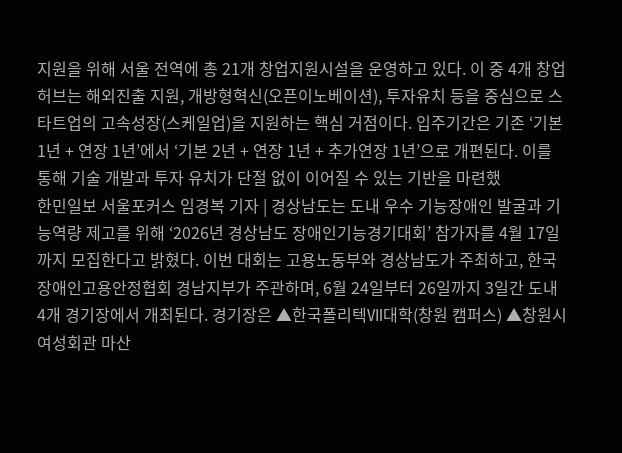지원을 위해 서울 전역에 총 21개 창업지원시설을 운영하고 있다. 이 중 4개 창업허브는 해외진출 지원, 개방형혁신(오픈이노베이션), 투자유치 등을 중심으로 스타트업의 고속성장(스케일업)을 지원하는 핵심 거점이다. 입주기간은 기존 ‘기본 1년 + 연장 1년’에서 ‘기본 2년 + 연장 1년 + 추가연장 1년’으로 개편된다. 이를 통해 기술 개발과 투자 유치가 단절 없이 이어질 수 있는 기반을 마련했
한민일보 서울포커스 임경복 기자 | 경상남도는 도내 우수 기능장애인 발굴과 기능역량 제고를 위해 ‘2026년 경상남도 장애인기능경기대회’ 참가자를 4월 17일까지 모집한다고 밝혔다. 이번 대회는 고용노동부와 경상남도가 주최하고, 한국장애인고용안정협회 경남지부가 주관하며, 6월 24일부터 26일까지 3일간 도내 4개 경기장에서 개최된다. 경기장은 ▲한국폴리텍Ⅶ대학(창원 캠퍼스) ▲창원시 여성회관 마산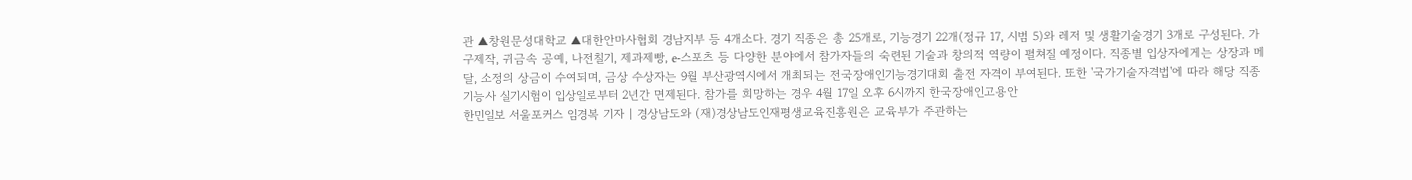관 ▲창원문성대학교 ▲대한안마사협회 경남지부 등 4개소다. 경기 직종은 총 25개로, 기능경기 22개(정규 17, 시범 5)와 레저 및 생활기술경기 3개로 구성된다. 가구제작, 귀금속 공예, 나전칠기, 제과제빵, e-스포츠 등 다양한 분야에서 참가자들의 숙련된 기술과 창의적 역량이 펼쳐질 예정이다. 직종별 입상자에게는 상장과 메달, 소정의 상금이 수여되며, 금상 수상자는 9월 부산광역시에서 개최되는 전국장애인기능경기대회 출전 자격이 부여된다. 또한 '국가기술자격법'에 따라 해당 직종 기능사 실기시험이 입상일로부터 2년간 면제된다. 참가를 희망하는 경우 4월 17일 오후 6시까지 한국장애인고용안
한민일보 서울포커스 임경복 기자 | 경상남도와 (재)경상남도인재평생교육진흥원은 교육부가 주관하는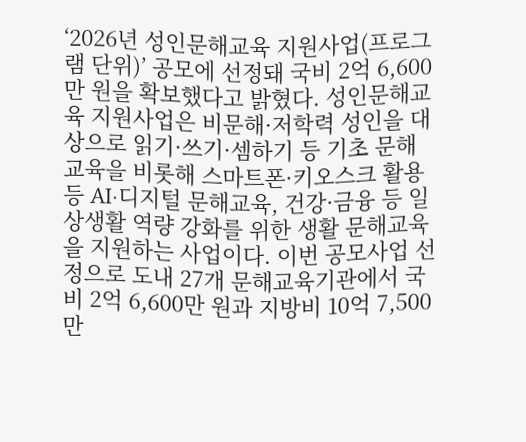‘2026년 성인문해교육 지원사업(프로그램 단위)’ 공모에 선정돼 국비 2억 6,600만 원을 확보했다고 밝혔다. 성인문해교육 지원사업은 비문해·저학력 성인을 대상으로 읽기·쓰기·셈하기 등 기초 문해교육을 비롯해 스마트폰·키오스크 활용 등 AI·디지털 문해교육, 건강·금융 등 일상생활 역량 강화를 위한 생활 문해교육을 지원하는 사업이다. 이번 공모사업 선정으로 도내 27개 문해교육기관에서 국비 2억 6,600만 원과 지방비 10억 7,500만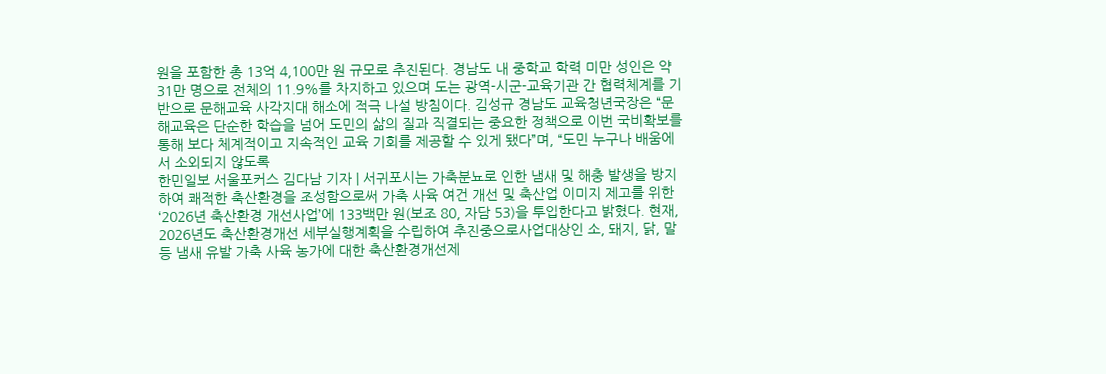원을 포함한 총 13억 4,100만 원 규모로 추진된다. 경남도 내 중학교 학력 미만 성인은 약 31만 명으로 전체의 11.9%를 차지하고 있으며 도는 광역-시군-교육기관 간 협력체계를 기반으로 문해교육 사각지대 해소에 적극 나설 방침이다. 김성규 경남도 교육청년국장은 “문해교육은 단순한 학습을 넘어 도민의 삶의 질과 직결되는 중요한 정책으로 이번 국비확보를 통해 보다 체계적이고 지속적인 교육 기회를 제공할 수 있게 됐다”며, “도민 누구나 배움에서 소외되지 않도록
한민일보 서울포커스 김다남 기자 | 서귀포시는 가축분뇨로 인한 냄새 및 해충 발생을 방지하여 쾌적한 축산환경을 조성함으로써 가축 사육 여건 개선 및 축산업 이미지 제고를 위한 ‘2026년 축산환경 개선사업’에 133백만 원(보조 80, 자담 53)을 투입한다고 밝혔다. 현재, 2026년도 축산환경개선 세부실행계획을 수립하여 추진중으로사업대상인 소, 돼지, 닭, 말 등 냄새 유발 가축 사육 농가에 대한 축산환경개선제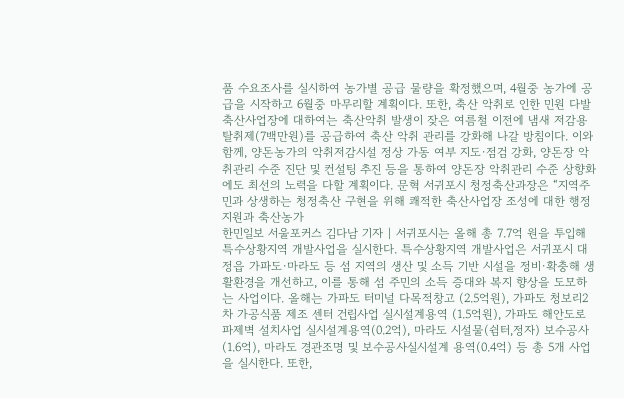품 수요조사를 실시하여 농가별 공급 물량을 확정했으며, 4월중 농가에 공급을 시작하고 6월중 마무리할 계획이다. 또한, 축산 악취로 인한 민원 다발 축산사업장에 대하여는 축산악취 발생이 잦은 여름철 이전에 냄새 저감용 탈취제(7백만원)를 공급하여 축산 악취 관리를 강화해 나갈 방침이다. 이와 함께, 양돈농가의 악취저감시설 정상 가동 여부 지도·점검 강화, 양돈장 악취관리 수준 진단 및 컨설팅 추진 등을 통하여 양돈장 악취관리 수준 상향화에도 최선의 노력을 다할 계획이다. 문혁 서귀포시 청정축산과장은 “지역주민과 상생하는 청정축산 구현을 위해 쾌적한 축산사업장 조성에 대한 행정지원과 축산농가
한민일보 서울포커스 김다남 기자 | 서귀포시는 올해 총 7.7억 원을 투입해 특수상황지역 개발사업을 실시한다. 특수상황지역 개발사업은 서귀포시 대정읍 가파도·마라도 등 섬 지역의 생산 및 소득 기반 시설을 정비·확충해 생활환경을 개선하고, 이를 통해 섬 주민의 소득 증대와 복지 향상을 도모하는 사업이다. 올해는 가파도 터미널 다목적창고 (2.5억원), 가파도 청보리2차 가공식품 제조 센터 건립사업 실시설계용역 (1.5억원), 가파도 해안도로 파제벽 설치사업 실시설계용역(0.2억), 마라도 시설물(쉼터,정자) 보수공사(1.6억), 마라도 경관조명 및 보수공사실시설계 용역(0.4억) 등 총 5개 사업을 실시한다. 또한,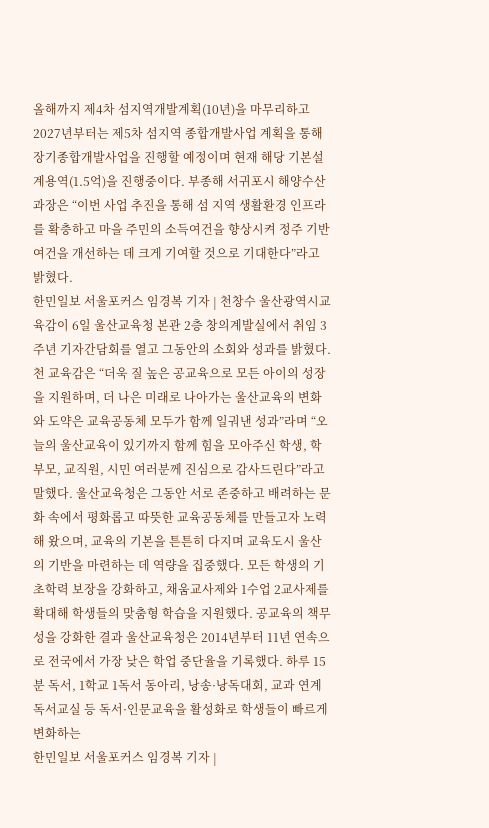올해까지 제4차 섬지역개발계획(10년)을 마무리하고 2027년부터는 제5차 섬지역 종합개발사업 계획을 통해 장기종합개발사업을 진행할 예정이며 현재 해당 기본설계용역(1.5억)을 진행중이다. 부종해 서귀포시 해양수산과장은 “이번 사업 추진을 통해 섬 지역 생활환경 인프라를 확충하고 마을 주민의 소득여건을 향상시켜 정주 기반 여건을 개선하는 데 크게 기여할 것으로 기대한다”라고 밝혔다.
한민일보 서울포커스 임경복 기자 | 천창수 울산광역시교육감이 6일 울산교육청 본관 2층 창의계발실에서 취임 3주년 기자간담회를 열고 그동안의 소회와 성과를 밝혔다. 천 교육감은 “더욱 질 높은 공교육으로 모든 아이의 성장을 지원하며, 더 나은 미래로 나아가는 울산교육의 변화와 도약은 교육공동체 모두가 함께 일궈낸 성과”라며 “오늘의 울산교육이 있기까지 함께 힘을 모아주신 학생, 학부모, 교직원, 시민 여러분께 진심으로 감사드린다”라고 말했다. 울산교육청은 그동안 서로 존중하고 배려하는 문화 속에서 평화롭고 따뜻한 교육공동체를 만들고자 노력해 왔으며, 교육의 기본을 튼튼히 다지며 교육도시 울산의 기반을 마련하는 데 역량을 집중했다. 모든 학생의 기초학력 보장을 강화하고, 채움교사제와 1수업 2교사제를 확대해 학생들의 맞춤형 학습을 지원했다. 공교육의 책무성을 강화한 결과 울산교육청은 2014년부터 11년 연속으로 전국에서 가장 낮은 학업 중단율을 기록했다. 하루 15분 독서, 1학교 1독서 동아리, 낭송·낭독대회, 교과 연계 독서교실 등 독서·인문교육을 활성화로 학생들이 빠르게 변화하는
한민일보 서울포커스 임경복 기자 |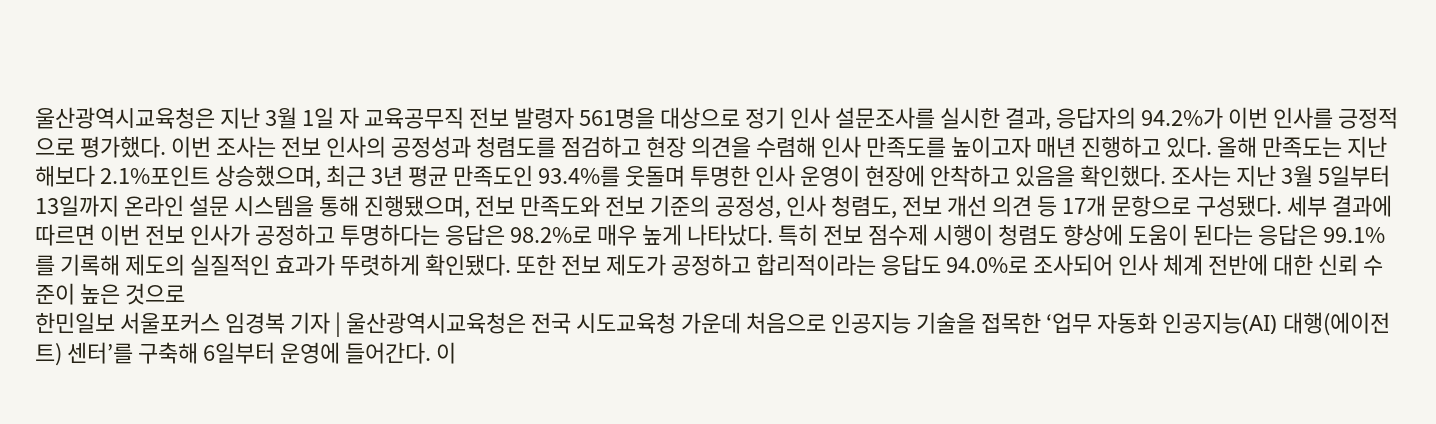울산광역시교육청은 지난 3월 1일 자 교육공무직 전보 발령자 561명을 대상으로 정기 인사 설문조사를 실시한 결과, 응답자의 94.2%가 이번 인사를 긍정적으로 평가했다. 이번 조사는 전보 인사의 공정성과 청렴도를 점검하고 현장 의견을 수렴해 인사 만족도를 높이고자 매년 진행하고 있다. 올해 만족도는 지난해보다 2.1%포인트 상승했으며, 최근 3년 평균 만족도인 93.4%를 웃돌며 투명한 인사 운영이 현장에 안착하고 있음을 확인했다. 조사는 지난 3월 5일부터 13일까지 온라인 설문 시스템을 통해 진행됐으며, 전보 만족도와 전보 기준의 공정성, 인사 청렴도, 전보 개선 의견 등 17개 문항으로 구성됐다. 세부 결과에 따르면 이번 전보 인사가 공정하고 투명하다는 응답은 98.2%로 매우 높게 나타났다. 특히 전보 점수제 시행이 청렴도 향상에 도움이 된다는 응답은 99.1%를 기록해 제도의 실질적인 효과가 뚜렷하게 확인됐다. 또한 전보 제도가 공정하고 합리적이라는 응답도 94.0%로 조사되어 인사 체계 전반에 대한 신뢰 수준이 높은 것으로
한민일보 서울포커스 임경복 기자 | 울산광역시교육청은 전국 시도교육청 가운데 처음으로 인공지능 기술을 접목한 ‘업무 자동화 인공지능(AI) 대행(에이전트) 센터’를 구축해 6일부터 운영에 들어간다. 이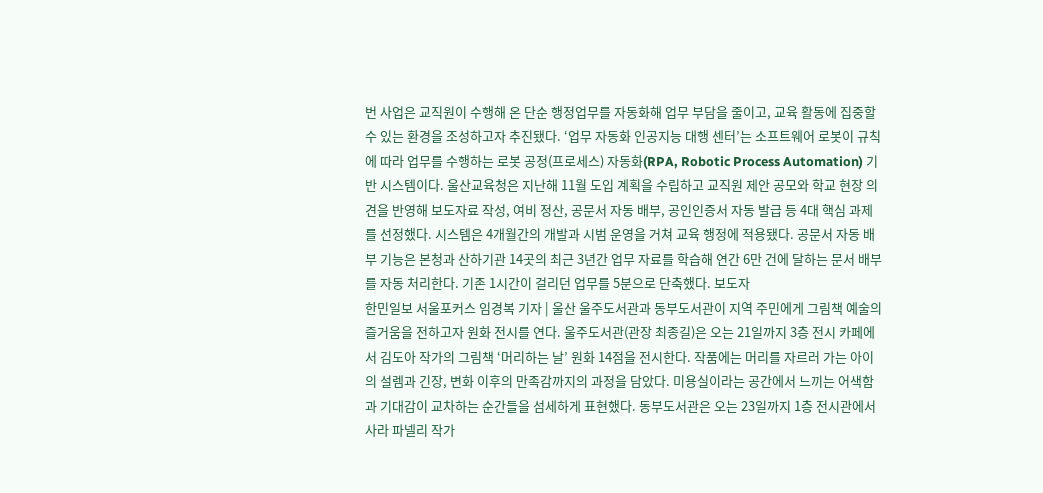번 사업은 교직원이 수행해 온 단순 행정업무를 자동화해 업무 부담을 줄이고, 교육 활동에 집중할 수 있는 환경을 조성하고자 추진됐다. ‘업무 자동화 인공지능 대행 센터’는 소프트웨어 로봇이 규칙에 따라 업무를 수행하는 로봇 공정(프로세스) 자동화(RPA, Robotic Process Automation) 기반 시스템이다. 울산교육청은 지난해 11월 도입 계획을 수립하고 교직원 제안 공모와 학교 현장 의견을 반영해 보도자료 작성, 여비 정산, 공문서 자동 배부, 공인인증서 자동 발급 등 4대 핵심 과제를 선정했다. 시스템은 4개월간의 개발과 시범 운영을 거쳐 교육 행정에 적용됐다. 공문서 자동 배부 기능은 본청과 산하기관 14곳의 최근 3년간 업무 자료를 학습해 연간 6만 건에 달하는 문서 배부를 자동 처리한다. 기존 1시간이 걸리던 업무를 5분으로 단축했다. 보도자
한민일보 서울포커스 임경복 기자 | 울산 울주도서관과 동부도서관이 지역 주민에게 그림책 예술의 즐거움을 전하고자 원화 전시를 연다. 울주도서관(관장 최종길)은 오는 21일까지 3층 전시 카페에서 김도아 작가의 그림책 ‘머리하는 날’ 원화 14점을 전시한다. 작품에는 머리를 자르러 가는 아이의 설렘과 긴장, 변화 이후의 만족감까지의 과정을 담았다. 미용실이라는 공간에서 느끼는 어색함과 기대감이 교차하는 순간들을 섬세하게 표현했다. 동부도서관은 오는 23일까지 1층 전시관에서 사라 파넬리 작가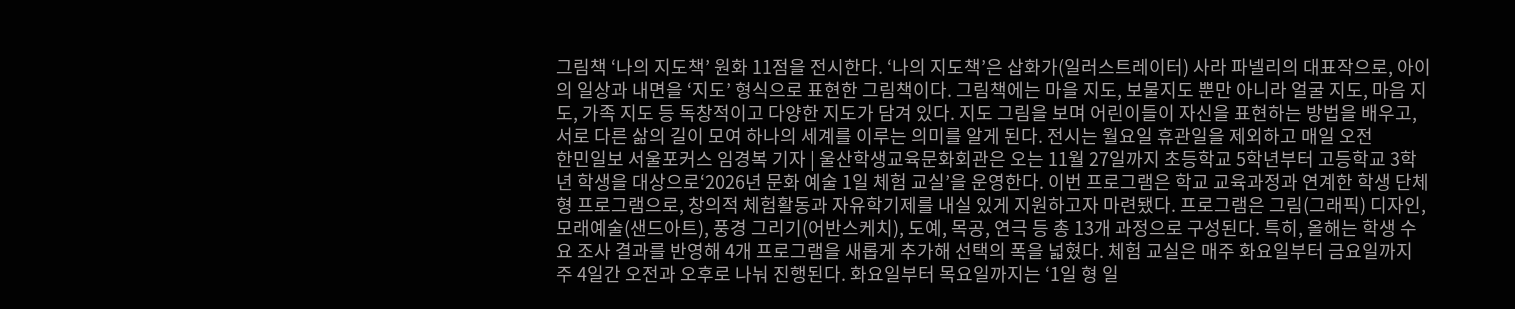그림책 ‘나의 지도책’ 원화 11점을 전시한다. ‘나의 지도책’은 삽화가(일러스트레이터) 사라 파넬리의 대표작으로, 아이의 일상과 내면을 ‘지도’ 형식으로 표현한 그림책이다. 그림책에는 마을 지도, 보물지도 뿐만 아니라 얼굴 지도, 마음 지도, 가족 지도 등 독창적이고 다양한 지도가 담겨 있다. 지도 그림을 보며 어린이들이 자신을 표현하는 방법을 배우고, 서로 다른 삶의 길이 모여 하나의 세계를 이루는 의미를 알게 된다. 전시는 월요일 휴관일을 제외하고 매일 오전
한민일보 서울포커스 임경복 기자 | 울산학생교육문화회관은 오는 11월 27일까지 초등학교 5학년부터 고등학교 3학년 학생을 대상으로‘2026년 문화 예술 1일 체험 교실’을 운영한다. 이번 프로그램은 학교 교육과정과 연계한 학생 단체형 프로그램으로, 창의적 체험활동과 자유학기제를 내실 있게 지원하고자 마련됐다. 프로그램은 그림(그래픽) 디자인, 모래예술(샌드아트), 풍경 그리기(어반스케치), 도예, 목공, 연극 등 총 13개 과정으로 구성된다. 특히, 올해는 학생 수요 조사 결과를 반영해 4개 프로그램을 새롭게 추가해 선택의 폭을 넓혔다. 체험 교실은 매주 화요일부터 금요일까지 주 4일간 오전과 오후로 나눠 진행된다. 화요일부터 목요일까지는 ‘1일 형 일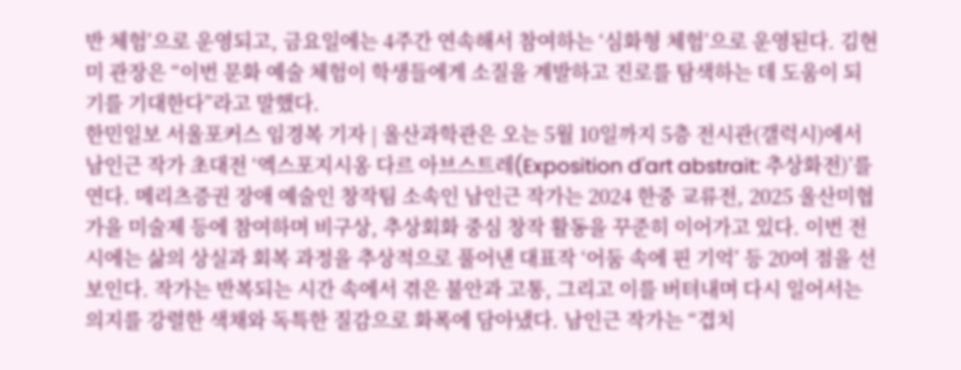반 체험’으로 운영되고, 금요일에는 4주간 연속해서 참여하는 ‘심화형 체험’으로 운영된다. 김현미 관장은 “이번 문화 예술 체험이 학생들에게 소질을 계발하고 진로를 탐색하는 데 도움이 되기를 기대한다”라고 말했다.
한민일보 서울포커스 임경복 기자 | 울산과학관은 오는 5월 10일까지 5층 전시관(갤럭시)에서 남인근 작가 초대전 ‘엑스포지시옹 다르 아브스트레(Exposition d'art abstrait: 추상화전)’를 연다. 메리츠증권 장애 예술인 창작팀 소속인 남인근 작가는 2024 한중 교류전, 2025 울산미협 가을 미술제 등에 참여하며 비구상, 추상회화 중심 창작 활동을 꾸준히 이어가고 있다. 이번 전시에는 삶의 상실과 회복 과정을 추상적으로 풀어낸 대표작 ‘어둠 속에 핀 기억’ 등 20여 점을 선보인다. 작가는 반복되는 시간 속에서 겪은 불안과 고통, 그리고 이를 버텨내며 다시 일어서는 의지를 강렬한 색채와 독특한 질감으로 화폭에 담아냈다. 남인근 작가는 “겹치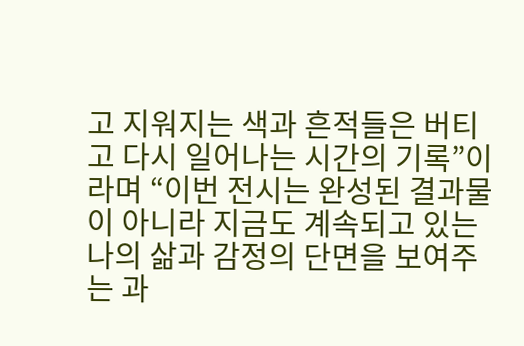고 지워지는 색과 흔적들은 버티고 다시 일어나는 시간의 기록”이라며 “이번 전시는 완성된 결과물이 아니라 지금도 계속되고 있는 나의 삶과 감정의 단면을 보여주는 과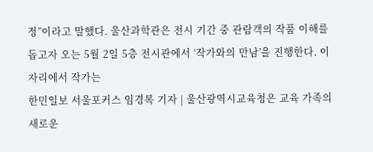정”이라고 말했다. 울산과학관은 전시 기간 중 관람객의 작품 이해를 돕고자 오는 5월 2일 5층 전시관에서 ‘작가와의 만남’을 진행한다. 이 자리에서 작가는
한민일보 서울포커스 임경복 기자 | 울산광역시교육청은 교육 가족의 새로운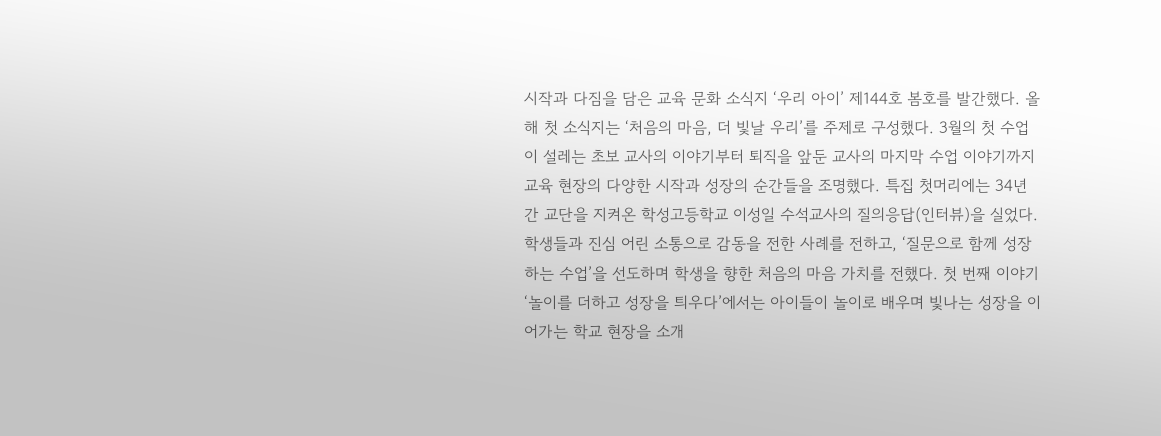시작과 다짐을 담은 교육 문화 소식지 ‘우리 아이’ 제144호 봄호를 발간했다. 올해 첫 소식지는 ‘처음의 마음, 더 빛날 우리’를 주제로 구성했다. 3월의 첫 수업이 설레는 초보 교사의 이야기부터 퇴직을 앞둔 교사의 마지막 수업 이야기까지 교육 현장의 다양한 시작과 성장의 순간들을 조명했다. 특집 첫머리에는 34년간 교단을 지켜온 학성고등학교 이성일 수석교사의 질의응답(인터뷰)을 실었다. 학생들과 진심 어린 소통으로 감동을 전한 사례를 전하고, ‘질문으로 함께 성장하는 수업’을 선도하며 학생을 향한 처음의 마음 가치를 전했다. 첫 번째 이야기 ‘놀이를 더하고 성장을 틔우다’에서는 아이들이 놀이로 배우며 빛나는 성장을 이어가는 학교 현장을 소개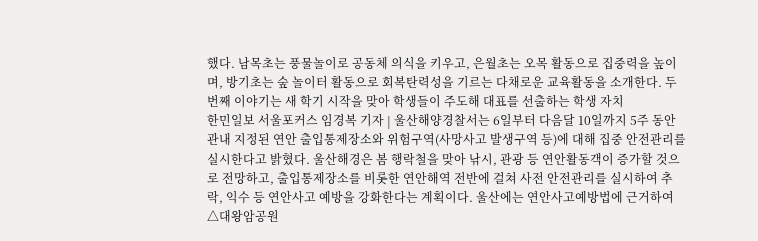했다. 남목초는 풍물놀이로 공동체 의식을 키우고, 은월초는 오목 활동으로 집중력을 높이며, 방기초는 숲 놀이터 활동으로 회복탄력성을 기르는 다채로운 교육활동을 소개한다. 두 번째 이야기는 새 학기 시작을 맞아 학생들이 주도해 대표를 선출하는 학생 자치
한민일보 서울포커스 임경복 기자 | 울산해양경찰서는 6일부터 다음달 10일까지 5주 동안 관내 지정된 연안 출입통제장소와 위험구역(사망사고 발생구역 등)에 대해 집중 안전관리를 실시한다고 밝혔다. 울산해경은 봄 행락철을 맞아 낚시, 관광 등 연안활동객이 증가할 것으로 전망하고, 출입통제장소를 비롯한 연안해역 전반에 걸쳐 사전 안전관리를 실시하여 추락, 익수 등 연안사고 예방을 강화한다는 계획이다. 울산에는 연안사고예방법에 근거하여 △대왕암공원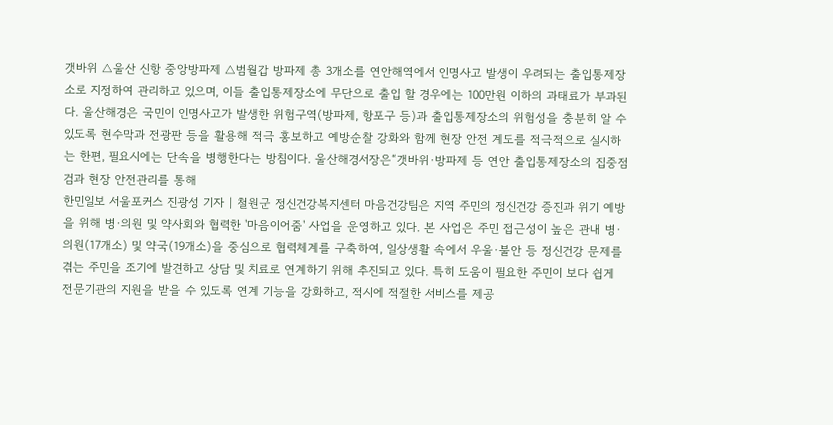갯바위 △울산 신항 중앙방파제 △범월갑 방파제 총 3개소를 연안해역에서 인명사고 발생이 우려되는 출입통제장소로 지정하여 관리하고 있으며, 이들 출입통제장소에 무단으로 출입 할 경우에는 100만원 이하의 과태료가 부과된다. 울산해경은 국민이 인명사고가 발생한 위험구역(방파제, 항포구 등)과 출입통제장소의 위험성을 충분히 알 수 있도록 현수막과 전광판 등을 활용해 적극 홍보하고 예방순찰 강화와 함께 현장 안전 계도를 적극적으로 실시하는 한편, 필요시에는 단속을 병행한다는 방침이다. 울산해경서장은“갯바위·방파제 등 연안 출입통제장소의 집중점검과 현장 안전관리를 통해
한민일보 서울포커스 진광성 기자 | 철원군 정신건강복지센터 마음건강팀은 지역 주민의 정신건강 증진과 위기 예방을 위해 병·의원 및 약사회와 협력한 '마음이어줌' 사업을 운영하고 있다. 본 사업은 주민 접근성이 높은 관내 병·의원(17개소) 및 약국(19개소)을 중심으로 협력체계를 구축하여, 일상생활 속에서 우울·불안 등 정신건강 문제를 겪는 주민을 조기에 발견하고 상담 및 치료로 연계하기 위해 추진되고 있다. 특히 도움이 필요한 주민이 보다 쉽게 전문기관의 지원을 받을 수 있도록 연계 기능을 강화하고, 적시에 적절한 서비스를 제공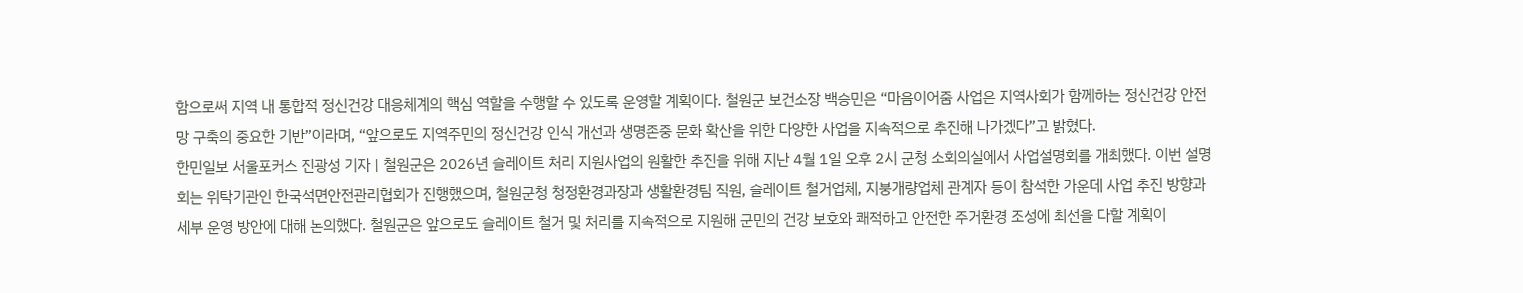함으로써 지역 내 통합적 정신건강 대응체계의 핵심 역할을 수행할 수 있도록 운영할 계획이다. 철원군 보건소장 백승민은 “마음이어줌 사업은 지역사회가 함께하는 정신건강 안전망 구축의 중요한 기반”이라며, “앞으로도 지역주민의 정신건강 인식 개선과 생명존중 문화 확산을 위한 다양한 사업을 지속적으로 추진해 나가겠다”고 밝혔다.
한민일보 서울포커스 진광성 기자 | 철원군은 2026년 슬레이트 처리 지원사업의 원활한 추진을 위해 지난 4월 1일 오후 2시 군청 소회의실에서 사업설명회를 개최했다. 이번 설명회는 위탁기관인 한국석면안전관리협회가 진행했으며, 철원군청 청정환경과장과 생활환경팀 직원, 슬레이트 철거업체, 지붕개량업체 관계자 등이 참석한 가운데 사업 추진 방향과 세부 운영 방안에 대해 논의했다. 철원군은 앞으로도 슬레이트 철거 및 처리를 지속적으로 지원해 군민의 건강 보호와 쾌적하고 안전한 주거환경 조성에 최선을 다할 계획이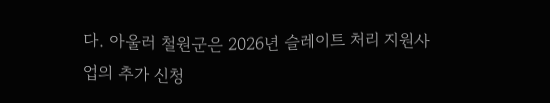다. 아울러 철원군은 2026년 슬레이트 처리 지원사업의 추가 신청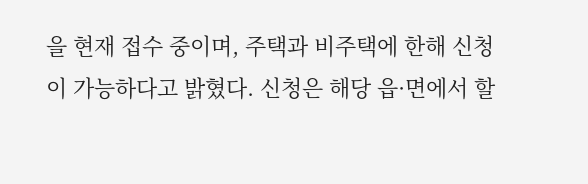을 현재 접수 중이며, 주택과 비주택에 한해 신청이 가능하다고 밝혔다. 신청은 해당 읍·면에서 할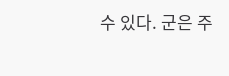수 있다. 군은 주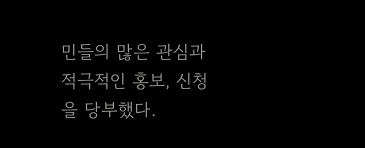민들의 많은 관심과 적극적인 홍보, 신청을 당부했다.